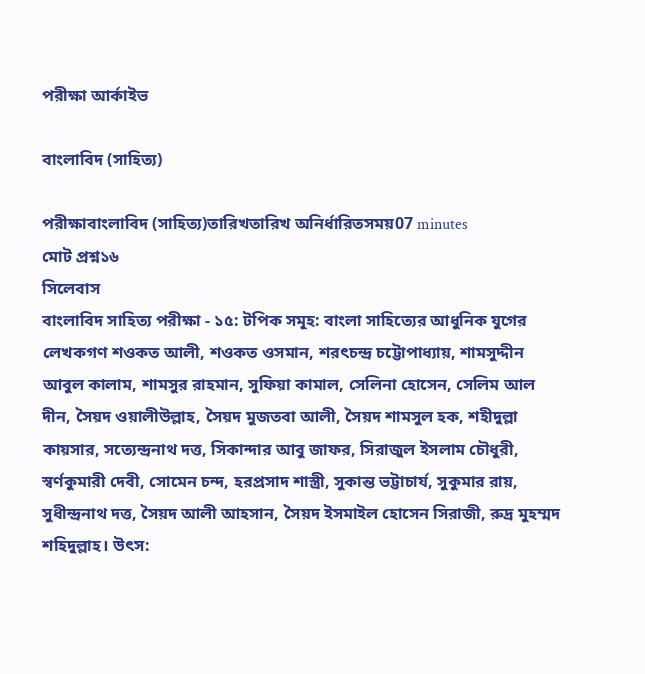পরীক্ষা আর্কাইভ

বাংলাবিদ (সাহিত্য)

পরীক্ষাবাংলাবিদ (সাহিত্য)তারিখতারিখ অনির্ধারিতসময়07 minutes
মোট প্রশ্ন১৬
সিলেবাস
বাংলাবিদ সাহিত্য পরীক্ষা - ১৫: টপিক সমূহ: বাংলা সাহিত্যের আধুনিক যুগের লেখকগণ শওকত আলী, শওকত ওসমান, শরৎচন্দ্র চট্টোপাধ্যায়, শামসুদ্দীন আবুল কালাম, শামসুর রাহমান, সুফিয়া কামাল, সেলিনা হোসেন, সেলিম আল দীন, সৈয়দ ওয়ালীউল্লাহ, সৈয়দ মুজতবা আলী, সৈয়দ শামসুল হক, শহীদুল্লা কায়সার, সত্যেন্দ্রনাথ দত্ত, সিকান্দার আবু জাফর, সিরাজুল ইসলাম চৌধুরী, স্বর্ণকুমারী দেবী, সোমেন চন্দ, হরপ্রসাদ শাস্ত্রী, সুকান্ত ভট্টাচার্য, সুকুমার রায়, সুধীন্দ্রনাথ দত্ত, সৈয়দ আলী আহসান, সৈয়দ ইসমাইল হোসেন সিরাজী, রুদ্র মুহম্মদ শহিদুল্লাহ। উৎস: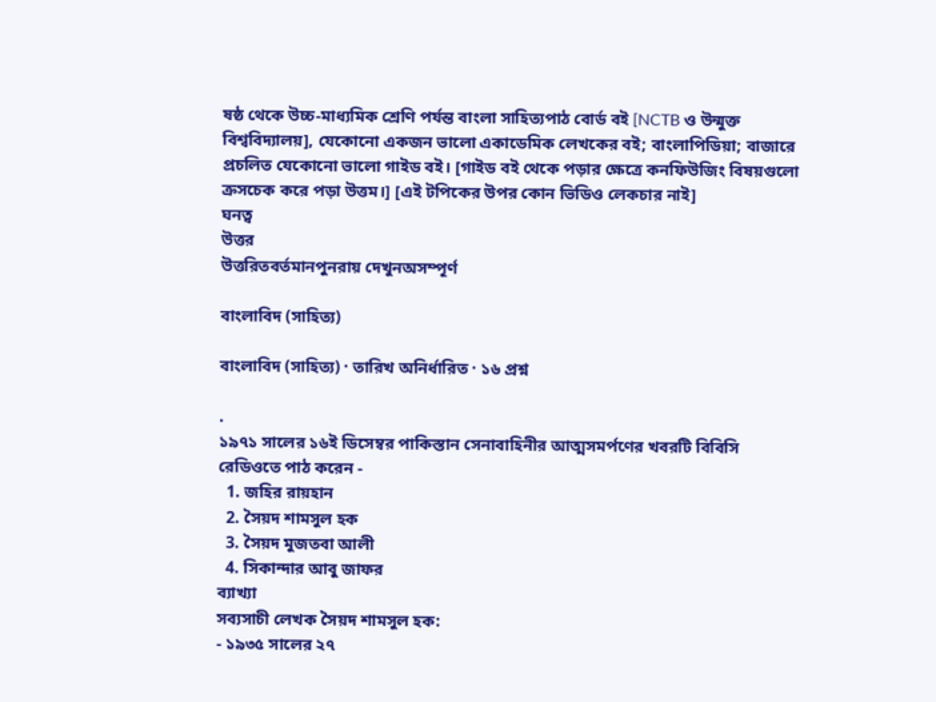ষষ্ঠ থেকে উচ্চ-মাধ্যমিক শ্রেণি পর্যন্ত বাংলা সাহিত্যপাঠ বোর্ড বই [NCTB ও উন্মুক্ত বিশ্ববিদ্যালয়], যেকোনো একজন ভালো একাডেমিক লেখকের বই; বাংলাপিডিয়া; বাজারে প্রচলিত যেকোনো ভালো গাইড বই। [গাইড বই থেকে পড়ার ক্ষেত্রে কনফিউজিং বিষয়গুলো ক্রসচেক করে পড়া উত্তম।] [এই টপিকের উপর কোন ভিডিও লেকচার নাই]
ঘনত্ব
উত্তর
উত্তরিতবর্তমানপুনরায় দেখুনঅসম্পূর্ণ

বাংলাবিদ (সাহিত্য)

বাংলাবিদ (সাহিত্য) · তারিখ অনির্ধারিত · ১৬ প্রশ্ন

.
১৯৭১ সালের ১৬ই ডিসেম্বর পাকিস্তান সেনাবাহিনীর আত্মসমর্পণের খবরটি বিবিসি রেডিওতে পাঠ করেন -
  1. জহির রায়হান
  2. সৈয়দ শামসুল হক
  3. সৈয়দ মুজতবা আলী
  4. সিকান্দার আবু জাফর
ব্যাখ্যা
সব্যসাচী লেখক সৈয়দ শামসুল হক:
- ১৯৩৫ সালের ২৭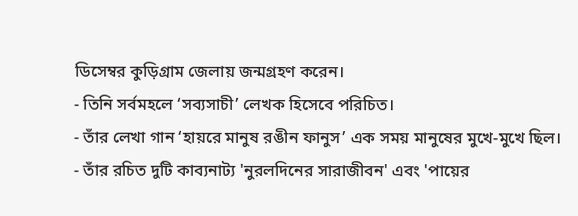ডিসেম্বর কুড়িগ্রাম জেলায় জন্মগ্রহণ করেন।
- তিনি সর্বমহলে ‘সব্যসাচী’ লেখক হিসেবে পরিচিত।
- তাঁর লেখা গান ‘হায়রে মানুষ রঙীন ফানুস’ এক সময় মানুষের মুখে-মুখে ছিল।
- তাঁর রচিত দুটি কাব্যনাট্য 'নুরলদিনের সারাজীবন' এবং 'পায়ের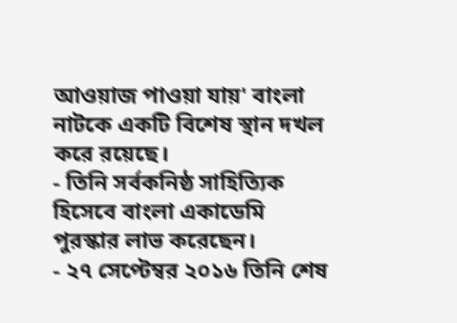আওয়াজ পাওয়া যায়' বাংলা নাটকে একটি বিশেষ স্থান দখল করে রয়েছে।
- তিনি সর্বকনিষ্ঠ সাহিত্যিক হিসেবে বাংলা একাডেমি পুরস্কার লাভ করেছেন।
- ২৭ সেপ্টেম্বর ২০১৬ তিনি শেষ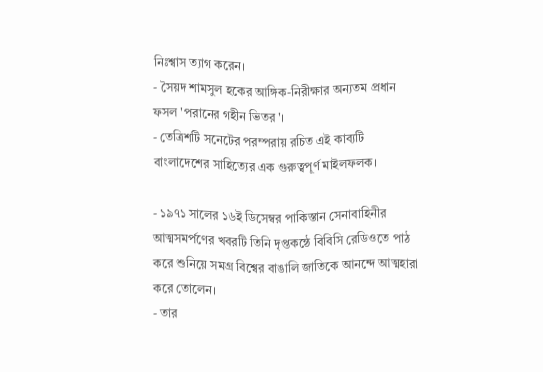নিঃশ্বাস ত্যাগ করেন।
- সৈয়দ শামসুল হকের আঙ্গিক-নিরীক্ষার অন্যতম প্রধান ফসল 'পরানের গহীন ভিতর'।
- তেত্রিশটি সনেটের পরম্পরায় রচিত এই কাব্যটি বাংলাদেশের সাহিত্যের এক গুরুত্বপূর্ণ মাইলফলক।

- ১৯৭১ সালের ১৬ই ডিসেম্বর পাকিস্তান সেনাবাহিনীর আত্মসমর্পণের খবরটি তিনি দৃপ্তকন্ঠে বিবিসি রেডিওতে পাঠ করে শুনিয়ে সমগ্র বিশ্বের বাঙালি জাতিকে আনন্দে আত্মহারা করে তোলেন।
- তার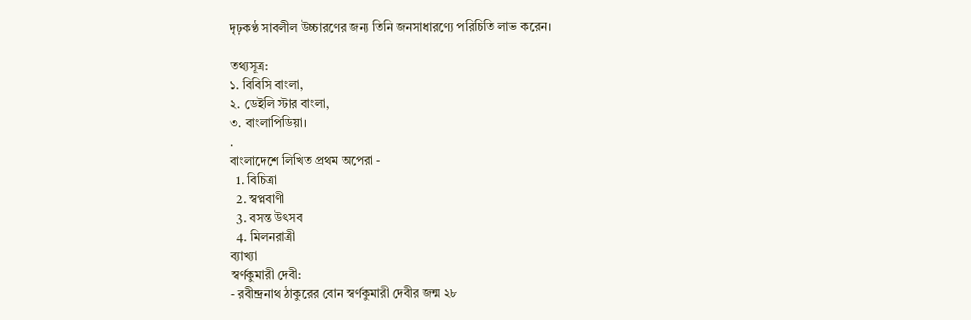দৃঢ়কণ্ঠ সাবলীল উচ্চারণের জন্য তিনি জনসাধারণ্যে পরিচিতি লাভ করেন।

তথ্যসূত্র:
১. বিবিসি বাংলা,
২. ডেইলি স্টার বাংলা,
৩. বাংলাপিডিয়া।
.
বাংলাদেশে লিখিত প্রথম অপেরা -
  1. বিচিত্রা
  2. স্বপ্নবাণী
  3. বসন্ত উৎসব
  4. মিলনরাত্রী
ব্যাখ্যা
স্বর্ণকুমারী দেবী:
- রবীন্দ্রনাথ ঠাকুরের বোন স্বর্ণকুমারী দেবীর জন্ম ২৮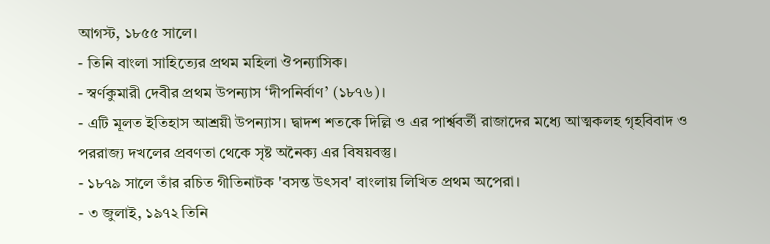আগস্ট, ১৮৫৫ সালে।
- তিনি বাংলা সাহিত্যের প্রথম মহিলা ঔপন্যাসিক।
- স্বর্ণকুমারী দেবীর প্রথম উপন্যাস ‘দীপনির্বাণ’ (১৮৭৬)।
- এটি মূলত ইতিহাস আশ্রয়ী উপন্যাস। দ্বাদশ শতকে দিল্লি ও এর পার্শ্ববর্তী রাজাদের মধ্যে আত্মকলহ গৃহবিবাদ ও পররাজ্য দখলের প্রবণতা থেকে সৃষ্ট অনৈক্য এর বিষয়বস্তু।
- ১৮৭৯ সালে তাঁর রচিত গীতিনাটক 'বসন্ত উৎসব' বাংলায় লিখিত প্রথম অপেরা।
- ৩ জুলাই, ১৯৭২ তিনি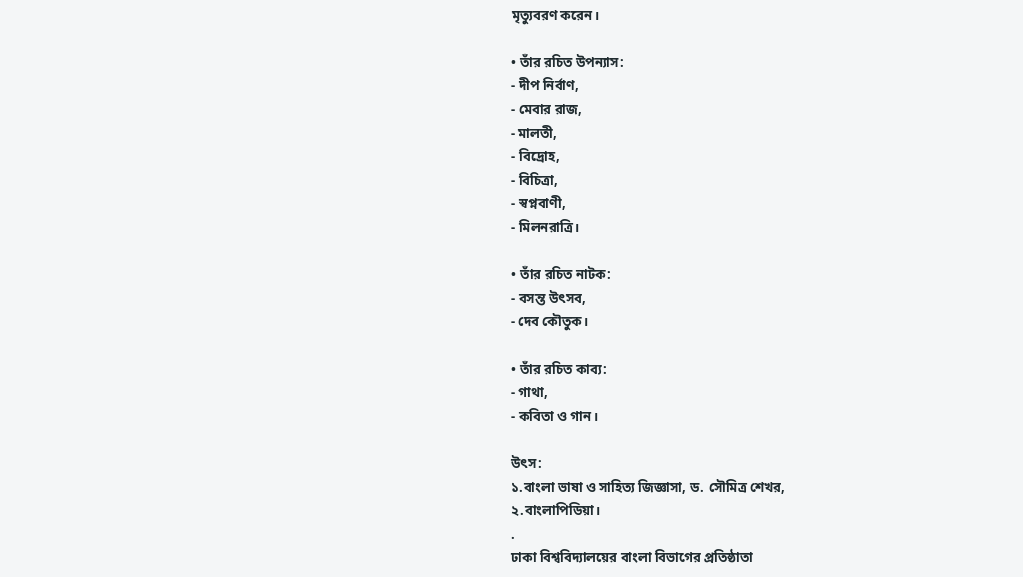মৃত্যুবরণ করেন।

• তাঁর রচিত উপন্যাস:
- দীপ নির্বাণ,
- মেবার রাজ,
- মালতী,
- বিদ্রোহ,
- বিচিত্রা,
- স্বপ্নবাণী,
- মিলনরাত্রি।

• তাঁর রচিত নাটক:
- বসন্ত উৎসব,
- দেব কৌতুক।

• তাঁর রচিত কাব্য:
- গাথা,
- কবিতা ও গান।

উৎস:
১.বাংলা ভাষা ও সাহিত্য জিজ্ঞাসা, ড. সৌমিত্র শেখর,
২.বাংলাপিডিয়া।
.
ঢাকা বিশ্ববিদ্যালয়ের বাংলা বিভাগের প্রতিষ্ঠাতা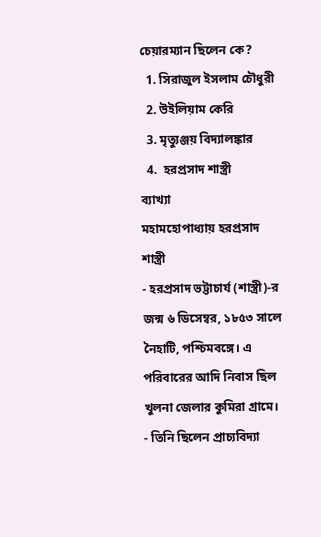চেয়ারম্যান ছিলেন কে?
  1. সিরাজুল ইসলাম চৌধুরী
  2. উইলিয়াম কেরি
  3. মৃত্যুঞ্জয় বিদ্যালঙ্কার
  4.  হরপ্রসাদ শাস্ত্রী
ব্যাখ্যা
মহামহোপাধ্যায় হরপ্রসাদ শাস্ত্রী
- হরপ্রসাদ ভট্টাচার্য (শাস্ত্রী)-র জন্ম ৬ ডিসেম্বর, ১৮৫৩ সালে নৈহাটি, পশ্চিমবঙ্গে। এ পরিবারের আদি নিবাস ছিল খুলনা জেলার কুমিরা গ্রামে।
- তিনি ছিলেন প্রাচ্যবিদ্যা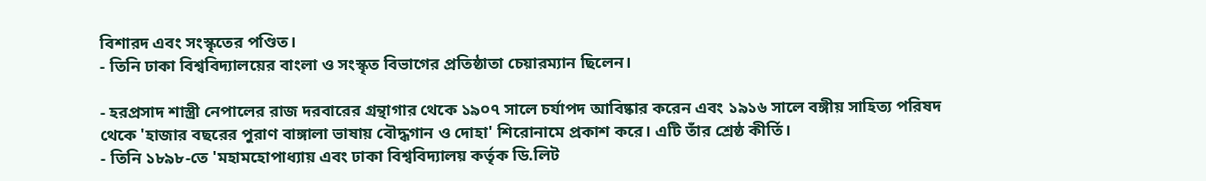বিশারদ এবং সংস্কৃতের পণ্ডিত।
- তিনি ঢাকা বিশ্ববিদ্যালয়ের বাংলা ও সংস্কৃত বিভাগের প্রতিষ্ঠাতা চেয়ারম্যান ছিলেন।

- হরপ্রসাদ শাস্ত্রী নেপালের রাজ দরবারের গ্রন্থাগার থেকে ১৯০৭ সালে চর্যাপদ আবিষ্কার করেন এবং ১৯১৬ সালে বঙ্গীয় সাহিত্য পরিষদ থেকে 'হাজার বছরের পুরাণ বাঙ্গালা ভাষায় বৌদ্ধগান ও দোহা' শিরোনামে প্রকাশ করে। এটি তাঁর শ্রেষ্ঠ কীর্তি।
- তিনি ১৮৯৮-তে 'মহামহোপাধ্যায় এবং ঢাকা বিশ্ববিদ্যালয় কর্তৃক ডি.লিট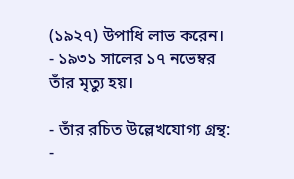(১৯২৭) উপাধি লাভ করেন।
- ১৯৩১ সালের ১৭ নভেম্বর তাঁর মৃত্যু হয়।

- তাঁর রচিত উল্লেখযোগ্য গ্রন্থ:
-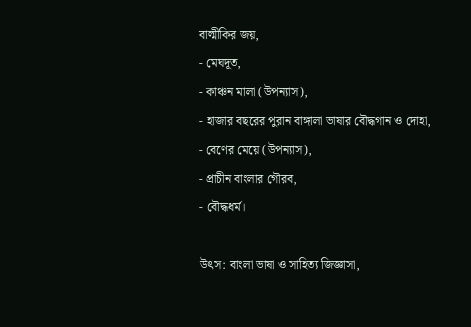বাল্মীকির জয়,
- মেঘদূত,
- কাঞ্চন মালা (উপন্যাস),
- হাজার বছরের পুরান বাঙ্গালা ভাষার বৌদ্ধগান ও দোহা,
- বেণের মেয়ে (উপন্যাস),
- প্রাচীন বাংলার গৌরব,
- বৌদ্ধধর্ম।

উৎস: বাংলা ভাষা ও সাহিত্য জিজ্ঞাসা,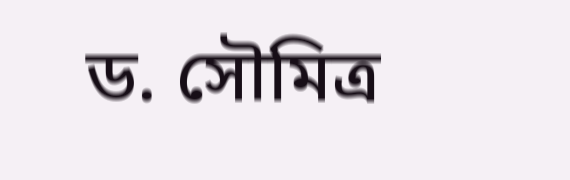ড. সৌমিত্র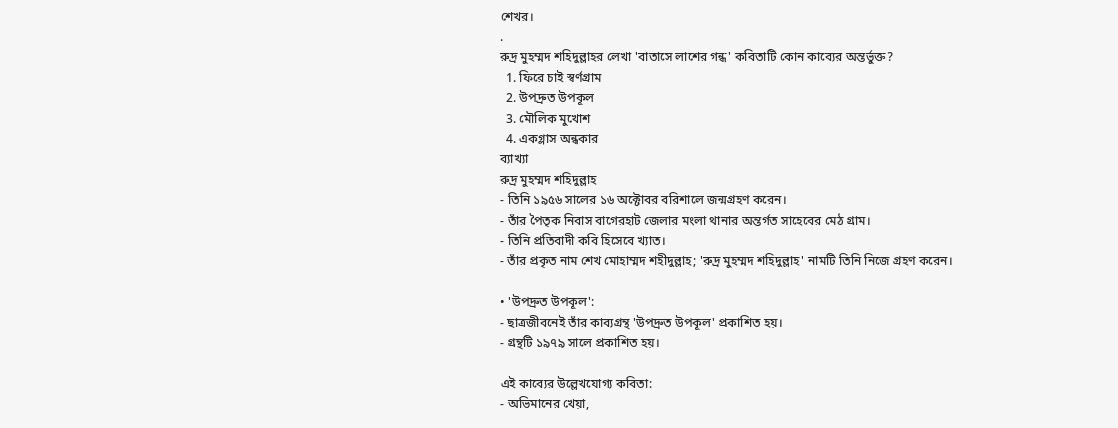শেখর।
.
রুদ্র মুহম্মদ শহিদুল্লাহর লেখা 'বাতাসে লাশের গন্ধ' কবিতাটি কোন কাব্যের অন্তর্ভুক্ত?
  1. ফিরে চাই স্বর্ণগ্রাম
  2. উপদ্রুত উপকূল
  3. মৌলিক মুখোশ
  4. একগ্লাস অন্ধকার
ব্যাখ্যা
রুদ্র মুহম্মদ শহিদুল্লাহ
- তিনি ১৯৫৬ সালের ১৬ অক্টোবর বরিশালে জন্মগ্রহণ করেন।
- তাঁর পৈতৃক নিবাস বাগেরহাট জেলার মংলা থানার অন্তর্গত সাহেবের মেঠ গ্রাম।
- তিনি প্রতিবাদী কবি হিসেবে খ্যাত।
- তাঁর প্রকৃত নাম শেখ মোহাম্মদ শহীদুল্লাহ; 'রুদ্র মুহম্মদ শহিদুল্লাহ' নামটি তিনি নিজে গ্রহণ করেন।

• 'উপদ্রুত উপকূল':
- ছাত্রজীবনেই তাঁর কাব্যগ্রন্থ 'উপদ্রুত উপকূল' প্রকাশিত হয়।
- গ্রন্থটি ১৯৭৯ সালে প্রকাশিত হয়।

এই কাব্যের উল্লেখযোগ্য কবিতা:
- অভিমানের খেয়া,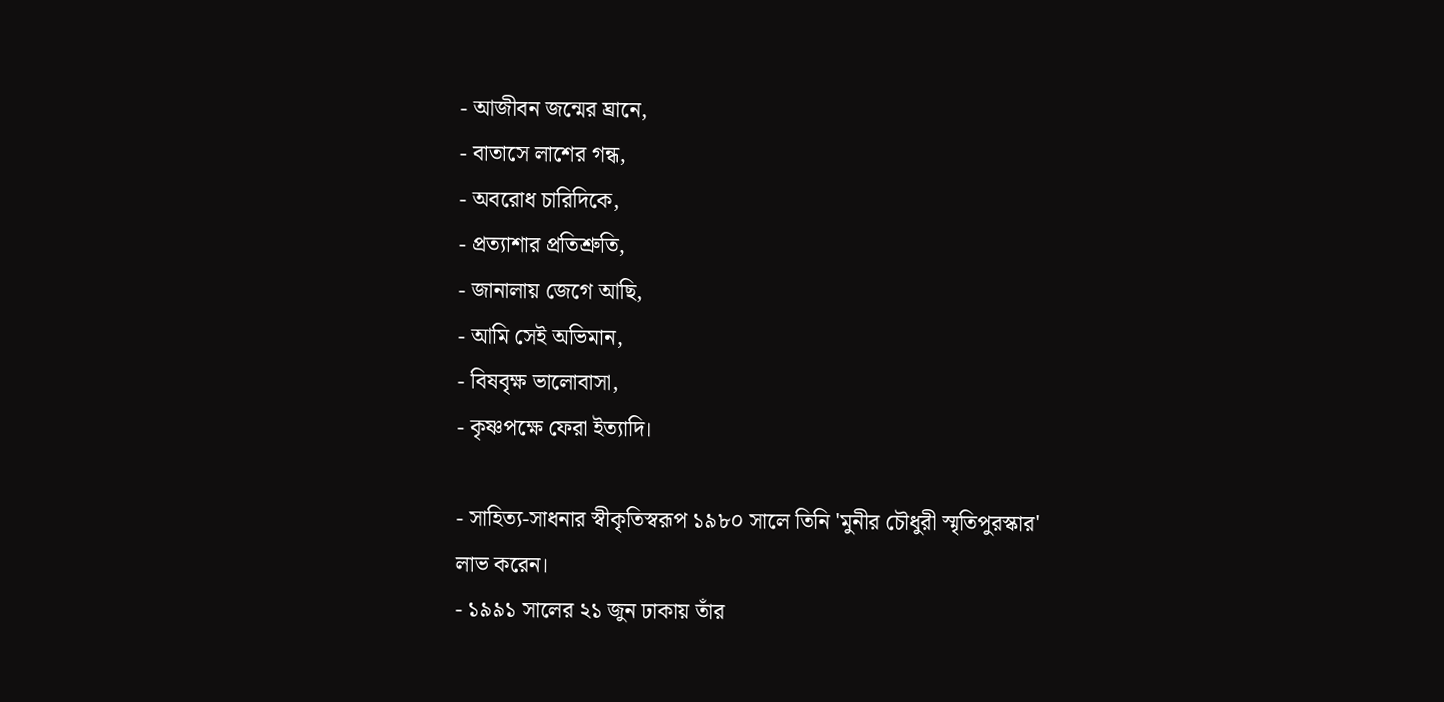- আজীবন জন্মের ঘ্রানে,
- বাতাসে লাশের গন্ধ,
- অবরোধ চারিদিকে,
- প্রত্যাশার প্রতিশ্রুতি,
- জানালায় জেগে আছি,
- আমি সেই অভিমান,
- বিষবৃক্ষ ভালোবাসা,
- কৃষ্ণপক্ষে ফেরা ইত্যাদি।

- সাহিত্য-সাধনার স্বীকৃতিস্বরূপ ১৯৮০ সালে তিনি 'মুনীর চৌধুরী স্মৃতিপুরস্কার' লাভ করেন।
- ১৯৯১ সালের ২১ জুন ঢাকায় তাঁর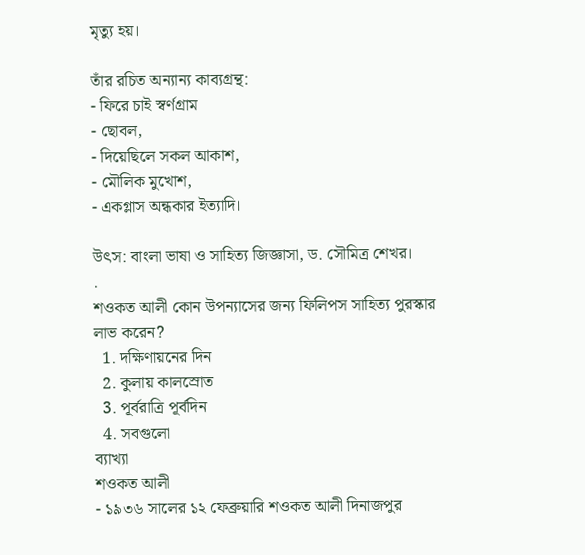মৃত্যু হয়।

তাঁর রচিত অন্যান্য কাব্যগ্রন্থ:
- ফিরে চাই স্বর্ণগ্রাম
- ছোবল,
- দিয়েছিলে সকল আকাশ,
- মৌলিক মুখোশ,
- একগ্লাস অন্ধকার ইত্যাদি।

উৎস: বাংলা ভাষা ও সাহিত্য জিজ্ঞাসা, ড. সৌমিত্র শেখর।
.
শওকত আলী কোন উপন্যাসের জন্য ফিলিপস সাহিত্য পুরস্কার লাভ করেন?
  1. দক্ষিণায়নের দিন
  2. কুলায় কালস্রোত
  3. পূর্বরাত্রি পূর্বদিন
  4. সবগুলো
ব্যাখ্যা
শওকত আলী
- ১৯৩৬ সালের ১২ ফেব্রুয়ারি শওকত আলী দিনাজপুর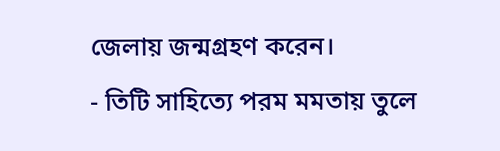জেলায় জন্মগ্রহণ করেন।
- তিটি সাহিত্যে পরম মমতায় তুলে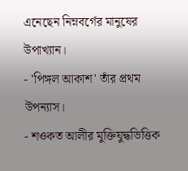এনেছেন নিম্নবর্গের মানুষের উপাখ্যান।
- 'পিঙ্গল আকাশ' তাঁর প্রথম উপন্যাস।
- শওকত আলীর মুক্তিযুদ্ধভিত্তিক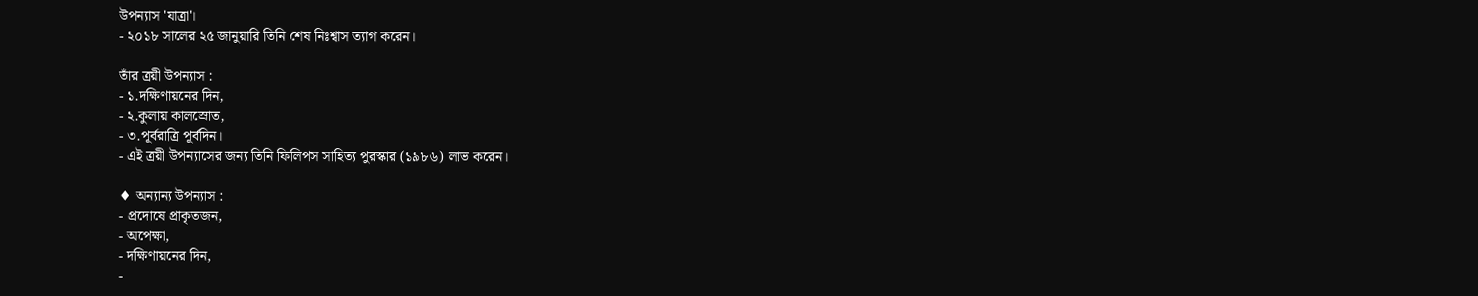উপন্যাস 'যাত্রা'।
- ২০১৮ সালের ২৫ জানুয়ারি তিনি শেষ নিঃশ্বাস ত্যাগ করেন।

তাঁর ত্রয়ী উপন্যাস :
- ১.দক্ষিণায়নের দিন,
- ২.কুলায় কালস্রোত,
- ৩.পূর্বরাত্রি পূর্বদিন।
- এই ত্রয়ী উপন্যাসের জন্য তিনি ফিলিপস সাহিত্য পুরস্কার (১৯৮৬) লাভ করেন।

♦ অন্যান্য উপন্যাস :
- প্রদোষে প্রাকৃতজন,
- অপেক্ষা,
- দক্ষিণায়নের দিন,
-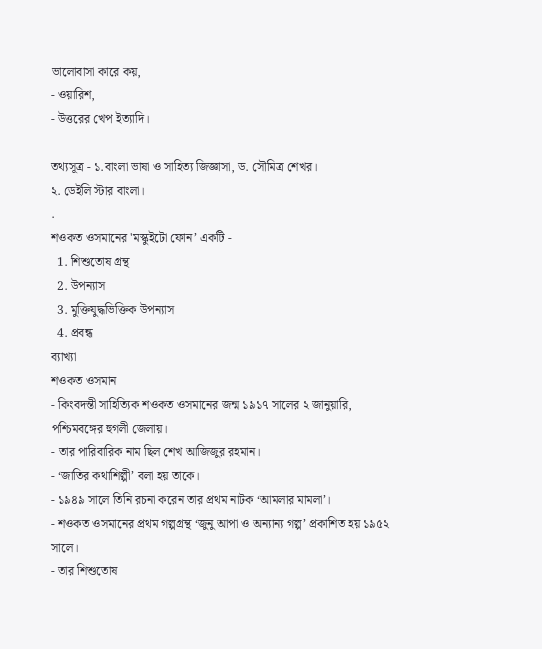ভালোবাসা কারে কয়,
- ওয়ারিশ,
- উত্তরের খেপ ইত্যাদি।

তথ্যসূত্র - ১.বাংলা ভাষা ও সাহিত্য জিজ্ঞাসা, ড. সৌমিত্র শেখর।
২. ডেইলি স্টার বাংলা।
.
শওকত ওসমানের 'মস্কুইটো ফোন’ একটি -
  1. শিশুতোষ গ্রন্থ
  2. উপন্যাস
  3. মুক্তিযুদ্ধভিক্তিক উপন্যাস
  4. প্রবন্ধ
ব্যাখ্যা
শওকত ওসমান
- কিংবদন্তী সাহিত্যিক শওকত ওসমানের জন্ম ১৯১৭ সালের ২ জানুয়ারি, পশ্চিমবঙ্গের হুগলী জেলায়।
- তার পারিবারিক নাম ছিল শেখ আজিজুর রহমান।
- ‘জাতির কথাশিল্পী’ বলা হয় তাকে।
- ১৯৪৯ সালে তিনি রচনা করেন তার প্রথম নাটক ‘আমলার মামলা’।
- শওকত ওসমানের প্রথম গল্পগ্রন্থ ‘জুনু আপা ও অন্যান্য গল্প’ প্রকাশিত হয় ১৯৫২ সালে।
- তার শিশুতোষ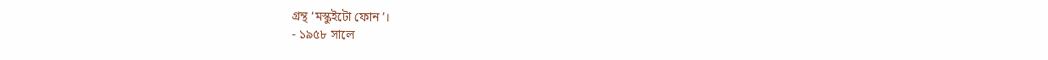গ্রন্থ ‘মস্কুইটো ফোন’।
- ১৯৫৮ সালে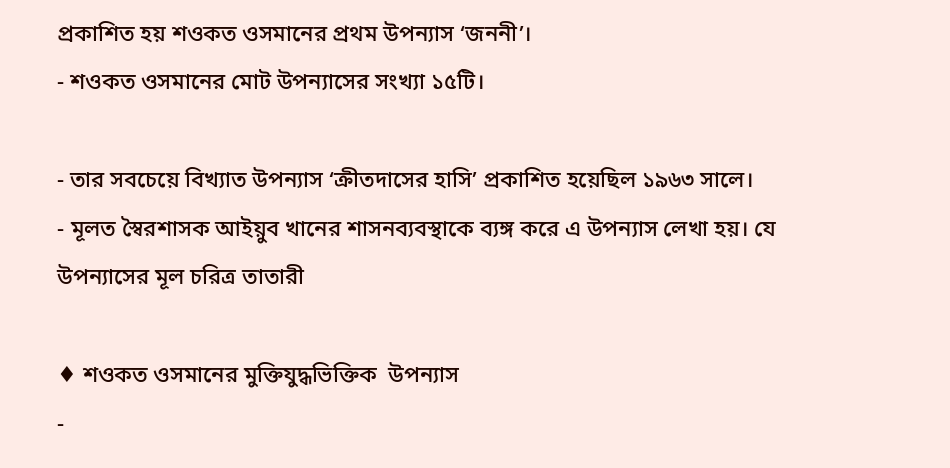প্রকাশিত হয় শওকত ওসমানের প্রথম উপন্যাস ‘জননী’।
- শওকত ওসমানের মোট উপন্যাসের সংখ্যা ১৫টি।

- তার সবচেয়ে বিখ্যাত উপন্যাস ‘ক্রীতদাসের হাসি’ প্রকাশিত হয়েছিল ১৯৬৩ সালে।
- মূলত স্বৈরশাসক আইয়ুব খানের শাসনব্যবস্থাকে ব্যঙ্গ করে এ উপন্যাস লেখা হয়। যে উপন্যাসের মূল চরিত্র তাতারী

♦ শওকত ওসমানের মুক্তিযুদ্ধভিক্তিক  উপন্যাস
-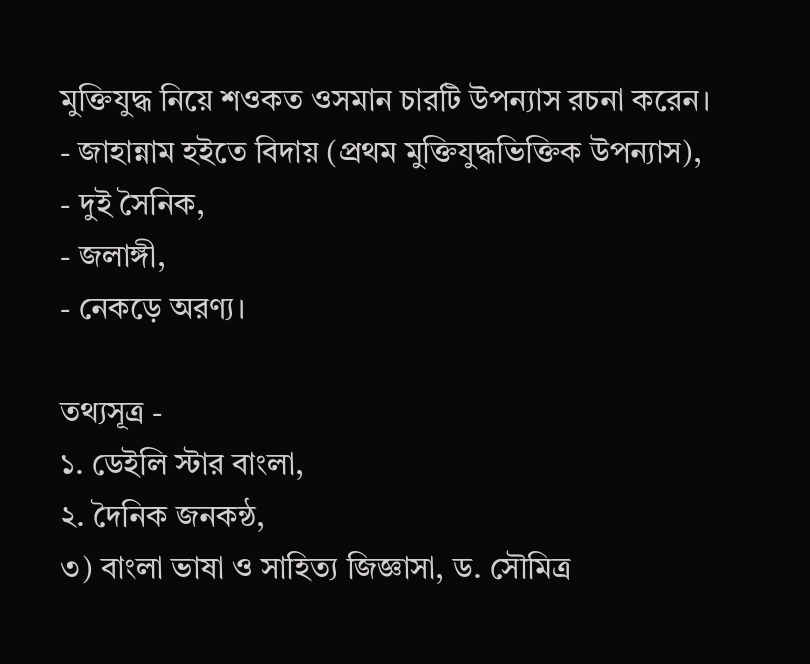মুক্তিযুদ্ধ নিয়ে শওকত ওসমান চারটি উপন্যাস রচনা করেন।
- জাহান্নাম হইতে বিদায় (প্রথম মুক্তিযুদ্ধভিক্তিক উপন্যাস),
- দুই সৈনিক,
- জলাঙ্গী,
- নেকড়ে অরণ্য।

তথ্যসূত্র -
১. ডেইলি স্টার বাংলা,
২. দৈনিক জনকন্ঠ,
৩) বাংলা ভাষা ও সাহিত্য জিজ্ঞাসা, ড. সৌমিত্র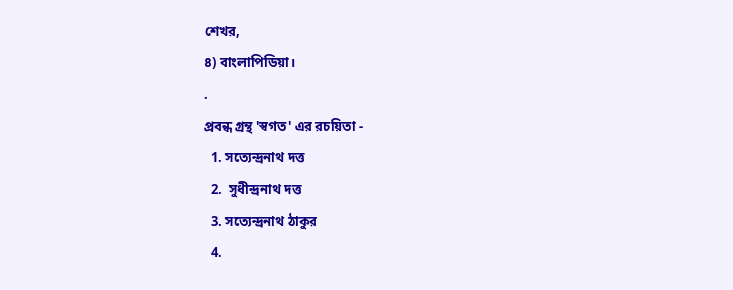শেখর,
৪) বাংলাপিডিয়া।
.
প্রবন্ধ গ্রন্থ 'স্বগত' এর রচয়িতা -
  1. সত্যেন্দ্রনাথ দত্ত
  2.  সুধীন্দ্রনাথ দত্ত
  3. সত্যেন্দ্রনাথ ঠাকুর
  4.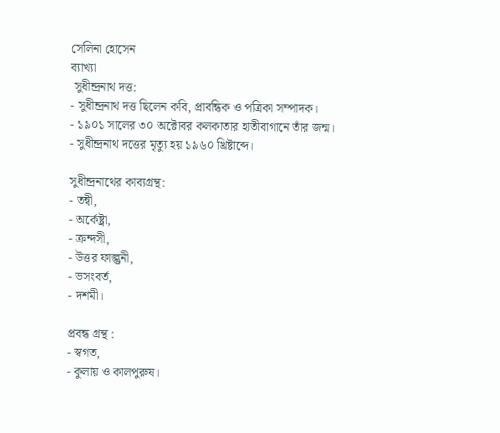সেলিনা হোসেন
ব্যাখ্যা
 সুধীন্দ্রনাথ দত্ত:
- সুধীন্দ্রনাথ দত্ত ছিলেন কবি, প্রাবন্ধিক ও পত্রিকা সম্পাদক।
- ১৯০১ সালের ৩০ অক্টোবর কলকাতার হাতীবাগানে তাঁর জন্ম।
- সুধীন্দ্রনাথ দত্তের মৃত্যু হয় ১৯৬০ খ্রিষ্টাব্দে।

সুধীন্দ্রনাথের কাব্যগ্রন্থ:
- তন্বী,
- অর্কেষ্ট্রা,
- ক্রন্দসী,
- উত্তর ফাল্গুনী,
- ভসংবর্ত,
- দশমী।

প্রবন্ধ গ্রন্থ :
- স্বগত,
- কুলায় ও কালপুরুষ।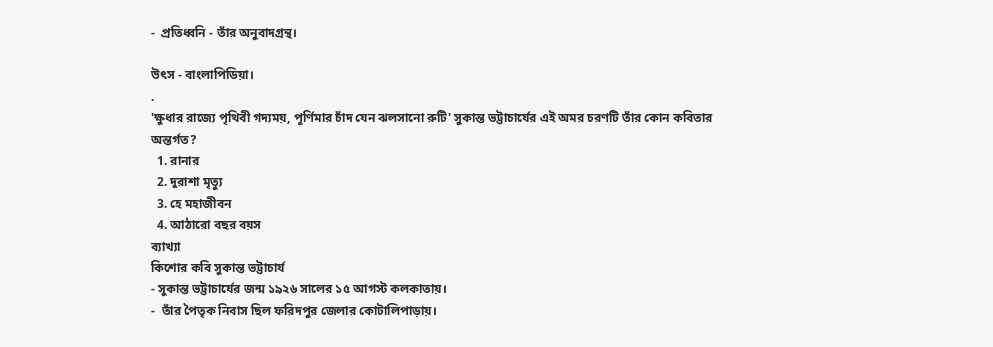-  প্রতিধ্বনি - তাঁর অনুবাদগ্রন্থ।

উৎস - বাংলাপিডিয়া।
.
'ক্ষুধার রাজ্যে পৃথিবী গদ্যময়, পূর্ণিমার চাঁদ যেন ঝলসানো রুটি' সুকান্ত ভট্টাচার্যের এই অমর চরণটি তাঁর কোন কবিতার অন্তর্গত?
  1. রানার
  2. দুরাশা মৃত্যু
  3. হে মহাজীবন
  4. আঠারো বছর বয়স
ব্যাখ্যা
কিশোর কবি সুকান্ত ভট্টাচার্য
- সুকান্ত ভট্টাচার্যের জন্ম ১৯২৬ সালের ১৫ আগস্ট কলকাতায়।
-  তাঁর পৈতৃক নিবাস ছিল ফরিদপুর জেলার কোটালিপাড়ায়।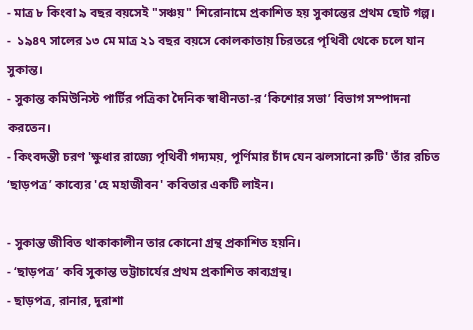- মাত্র ৮ কিংবা ৯ বছর বয়সেই "সঞ্চয়" শিরোনামে প্রকাশিত হয় সুকান্তের প্রথম ছোট গল্প।
-  ১৯৪৭ সালের ১৩ মে মাত্র ২১ বছর বয়সে কোলকাতায় চিরতরে পৃথিবী থেকে চলে যান সুকান্ত।
- সুকান্ত কমিউনিস্ট পার্টির পত্রিকা দৈনিক স্বাধীনতা-র ‘কিশোর সভা’ বিভাগ সম্পাদনা করতেন।
- কিংবদন্তী চরণ 'ক্ষুধার রাজ্যে পৃথিবী গদ্যময়, পূর্ণিমার চাঁদ যেন ঝলসানো রুটি' তাঁর রচিত ‘ছাড়পত্র’ কাব্যের 'হে মহাজীবন' কবিতার একটি লাইন।

- সুকান্ত জীবিত থাকাকালীন তার কোনো গ্রন্থ প্রকাশিত হয়নি।
- ‘ছাড়পত্র’ কবি সুকান্ত ভট্টাচার্যের প্রথম প্রকাশিত কাব্যগ্রন্থ।
- ছাড়পত্র, রানার, দুরাশা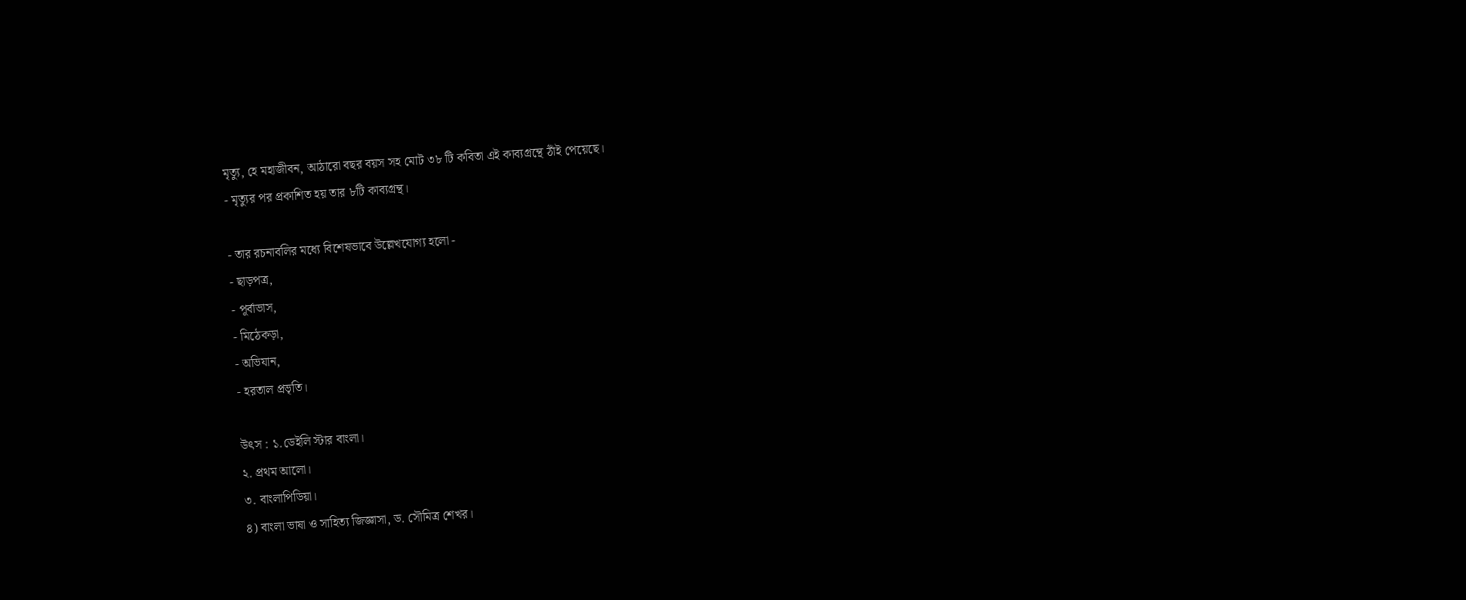মৃত্যু, হে মহাজীবন, আঠারো বছর বয়স সহ মোট ৩৮ টি কবিতা এই কাব্যগ্রন্থে ঠাঁই পেয়েছে।
- মৃত্যুর পর প্রকাশিত হয় তার ৮টি কাব্যগ্রন্থ।

- তার রচনাবলির মধ্যে বিশেষভাবে উল্লেখযোগ্য হলো -
- ছাড়পত্র,
- পূর্বাভাস,
- মিঠেকড়া,
- অভিযান,
- হরতাল প্রভৃতি।

উৎস : ১.ডেইলি স্টার বাংলা।
২. প্রথম আলো।
৩. বাংলাপিডিয়া।
৪) বাংলা ভাষা ও সাহিত্য জিজ্ঞাসা, ড. সৌমিত্র শেখর।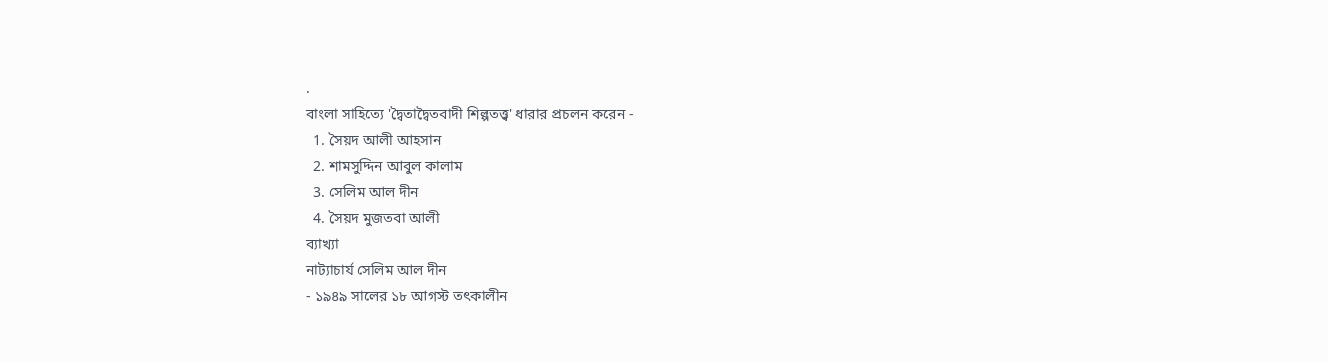.
বাংলা সাহিত্যে 'দ্বৈতাদ্বৈতবাদী শিল্পতত্ত্ব' ধারার প্রচলন করেন -
  1. সৈয়দ আলী আহসান
  2. শামসুদ্দিন আবুল কালাম
  3. সেলিম আল দীন
  4. সৈয়দ মুজতবা আলী
ব্যাখ্যা
নাট্যাচার্য সেলিম আল দীন
- ১৯৪৯ সালের ১৮ আগস্ট তৎকালীন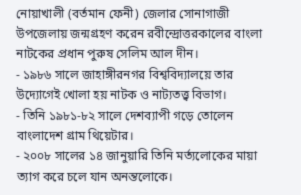নোয়াখালী (বর্তমান ফেনী) জেলার সোনাগাজী উপজেলায় জন্মগ্রহণ করেন রবীন্দ্রোত্তরকালের বাংলা নাটকের প্রধান পুরুষ সেলিম আল দীন।
- ১৯৮৬ সালে জাহাঙ্গীরনগর বিশ্ববিদ্যালয়ে তার উদ্যোগেই খোলা হয় নাটক ও নাট্যতত্ত্ব বিভাগ।
- তিনি ১৯৮১-৮২ সালে দেশব্যাপী গড়ে তোলেন বাংলাদেশ গ্রাম থিয়েটার।
- ২০০৮ সালের ১৪ জানুয়ারি তিনি মর্ত্যলোকের মায়া ত্যাগ করে চলে যান অনন্তলোকে।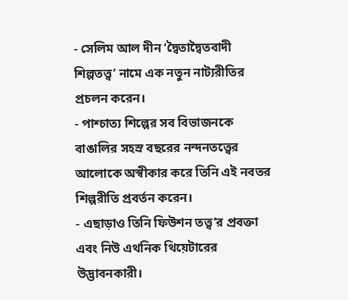- সেলিম আল দীন ‘দ্বৈতাদ্বৈতবাদী শিল্পতত্ত্ব’ নামে এক নতুন নাট্যরীতির প্রচলন করেন।
- পাশ্চাত্য শিল্পের সব বিভাজনকে বাঙালির সহস্র বছরের নন্দনতত্ত্বের আলোকে অস্বীকার করে তিনি এই নবতর শিল্পরীতি প্রবর্তন করেন।
- এছাড়াও তিনি ফিউশন তত্ত্ব’র প্রবক্তা এবং নিউ এথনিক থিয়েটারের উদ্ভাবনকারী।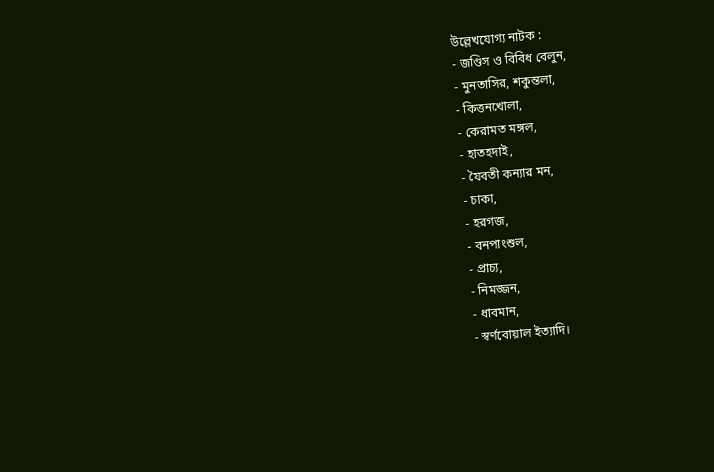উল্লেখযোগ্য নাটক :
- জণ্ডিস ও বিবিধ বেলুন,
- মুনতাসির, শকুন্তলা,
- কিত্তনখোলা,
- কেরামত মঙ্গল,
- হাতহদাই,
- যৈবতী কন্যার মন,
- চাকা,
- হরগজ,
- বনপাংশুল,
- প্রাচ্য,
- নিমজ্জন,
- ধাবমান,
- স্বর্ণবোয়াল ইত্যাদি।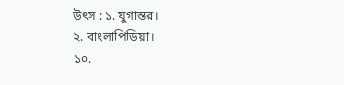উৎস : ১. যুগান্তর।
২. বাংলাপিডিয়া।
১০.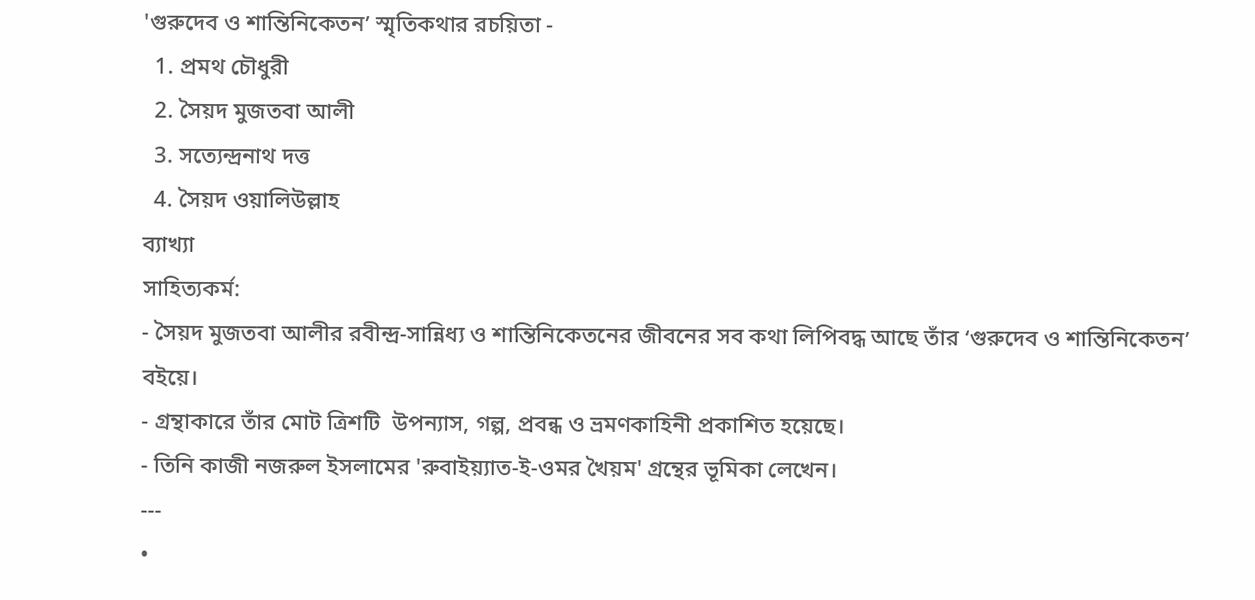'গুরুদেব ও শান্তিনিকেতন’ স্মৃতিকথার রচয়িতা -
  1. প্রমথ চৌধুরী
  2. সৈয়দ মুজতবা আলী
  3. সত্যেন্দ্রনাথ দত্ত
  4. সৈয়দ ওয়ালিউল্লাহ
ব্যাখ্যা
সাহিত্যকর্ম:
- সৈয়দ মুজতবা আলীর রবীন্দ্র-সান্নিধ্য ও শান্তিনিকেতনের জীবনের সব কথা লিপিবদ্ধ আছে তাঁর ‘গুরুদেব ও শান্তিনিকেতন’ বইয়ে।
- গ্রন্থাকারে তাঁর মোট ত্রিশটি  উপন্যাস, গল্প, প্রবন্ধ ও ভ্রমণকাহিনী প্রকাশিত হয়েছে।
- তিনি কাজী নজরুল ইসলামের 'রুবাইয়্যাত-ই-ওমর খৈয়ম' গ্রন্থের ভূমিকা লেখেন।
---
•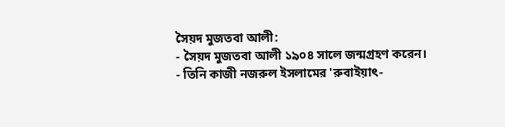সৈয়দ মুজতবা আলী:
- সৈয়দ মুজতবা আলী ১৯০৪ সালে জন্মগ্রহণ করেন।
- তিনি কাজী নজরুল ইসলামের 'রুবাইয়াৎ-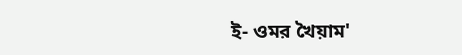ই- ওমর খৈয়াম'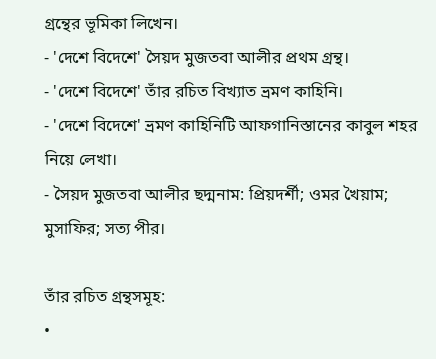গ্রন্থের ভূমিকা লিখেন।
- 'দেশে বিদেশে' সৈয়দ মুজতবা আলীর প্রথম গ্রন্থ।
- 'দেশে বিদেশে' তাঁর রচিত বিখ্যাত ভ্রমণ কাহিনি।
- 'দেশে বিদেশে' ভ্রমণ কাহিনিটি আফগানিস্তানের কাবুল শহর নিয়ে লেখা।
- সৈয়দ মুজতবা আলীর ছদ্মনাম: প্রিয়দর্শী; ওমর খৈয়াম; মুসাফির; সত্য পীর।

তাঁর রচিত গ্রন্থসমূহ:
•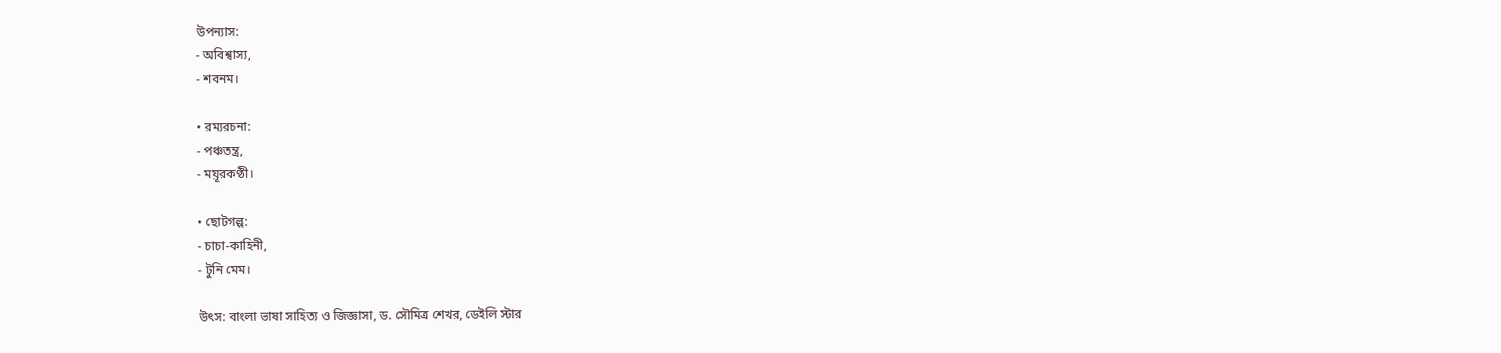উপন্যাস:
- অবিশ্বাস্য,
- শবনম।

• রম্যরচনা:
- পঞ্চতন্ত্র,
- ময়ূরকণ্ঠী।

• ছোটগল্প:
- চাচা-কাহিনী,
- টুনি মেম।

উৎস: বাংলা ভাষা সাহিত্য ও জিজ্ঞাসা, ড. সৌমিত্র শেখর, ডেইলি স্টার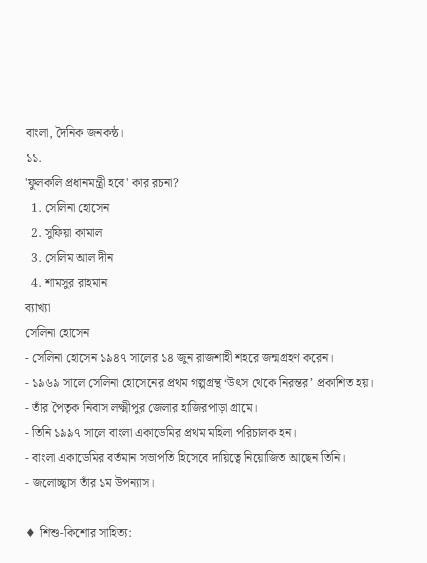বাংলা, দৈনিক জনকন্ঠ।
১১.
'ফুলকলি প্রধানমন্ত্রী হবে' কার রচনা?
  1. সেলিনা হোসেন
  2. সুফিয়া কামাল
  3. সেলিম আল দীন
  4. শামসুর রাহমান
ব্যাখ্যা
সেলিনা হোসেন
- সেলিনা হোসেন ১৯৪৭ সালের ১৪ জুন রাজশাহী শহরে জন্মগ্রহণ করেন।
- ১৯৬৯ সালে সেলিনা হোসেনের প্রথম গল্পগ্রন্থ ‘উৎস থেকে নিরন্তর’ প্রকাশিত হয়।
- তাঁর পৈতৃক নিবাস লক্ষ্মীপুর জেলার হাজিরপাড়া গ্রামে।
- তিনি ১৯৯৭ সালে বাংলা একাডেমির প্রথম মহিলা পরিচালক হন।
- বাংলা একাডেমির বর্তমান সভাপতি হিসেবে দায়িত্বে নিয়োজিত আছেন তিনি।
- জলোচ্ছ্বাস তাঁর ১ম উপন্যাস।

♦ শিশু-কিশোর সাহিত্য: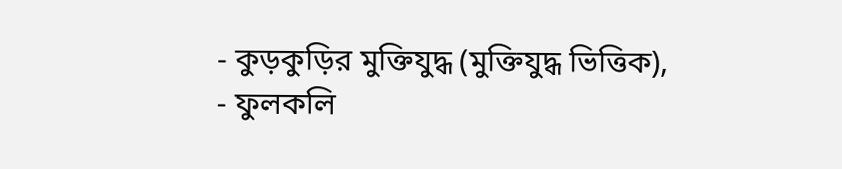- কুড়কুড়ির মুক্তিযুদ্ধ (মুক্তিযুদ্ধ ভিত্তিক),
- ফুলকলি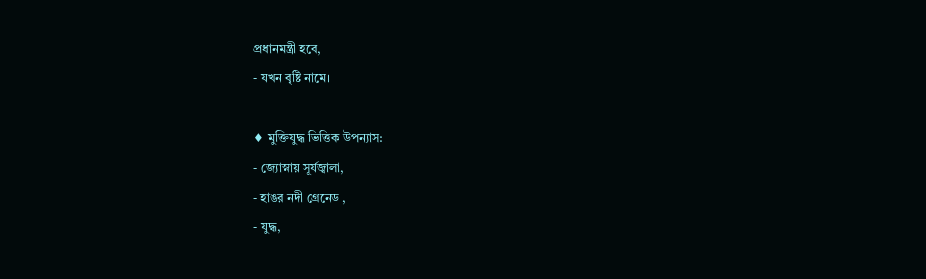প্রধানমন্ত্রী হবে,
- যখন বৃষ্টি নামে।

♦ মুক্তিযুদ্ধ ভিত্তিক উপন্যাস:
- জ্যোস্নায় সূর্যজ্বালা,
- হাঙর নদী গ্রেনেড ,
- যুদ্ধ,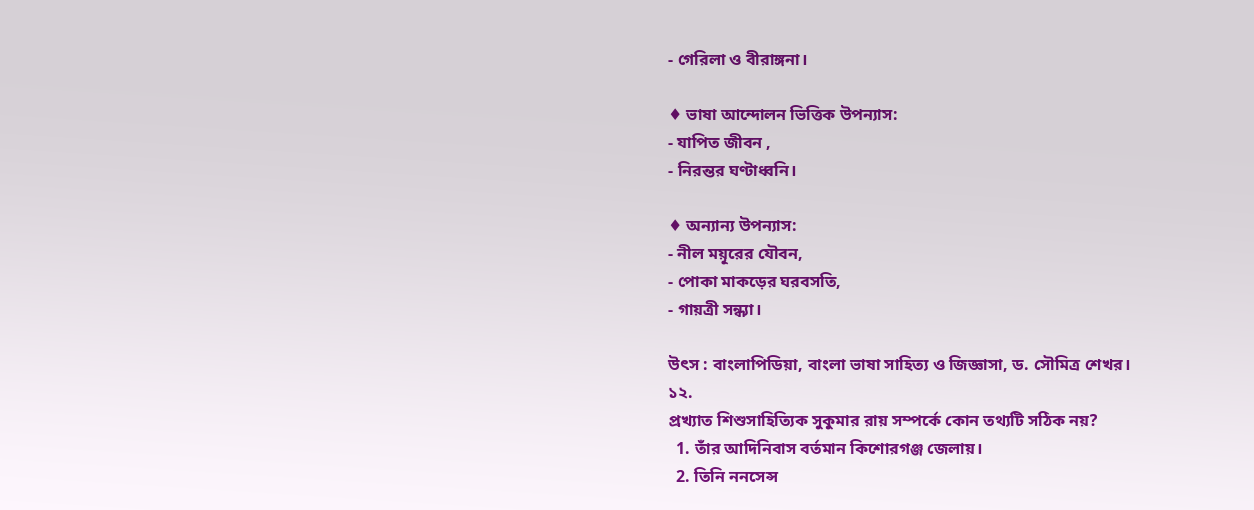- গেরিলা ও বীরাঙ্গনা।

♦ ভাষা আন্দোলন ভিত্তিক উপন্যাস:
- যাপিত জীবন ,
- নিরন্তর ঘণ্টাধ্বনি।

♦ অন্যান্য উপন্যাস:
- নীল ময়ূরের যৌবন,
- পোকা মাকড়ের ঘরবসতি,
- গায়ত্রী সন্ধ্যা।

উৎস : বাংলাপিডিয়া, বাংলা ভাষা সাহিত্য ও জিজ্ঞাসা, ড. সৌমিত্র শেখর।
১২.
প্রখ্যাত শিশুসাহিত্যিক সুকুমার রায় সম্পর্কে কোন তথ্যটি সঠিক নয়?
  1. তাঁর আদিনিবাস বর্তমান কিশোরগঞ্জ জেলায়।
  2. তিনি ননসেন্স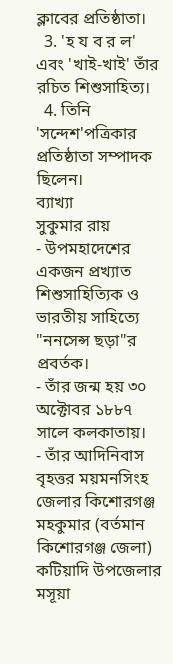ক্লাবের প্রতিষ্ঠাতা।
  3. 'হ য ব র ল' এবং 'খাই-খাই' তাঁর রচিত শিশুসাহিত্য।
  4. তিনি 'সন্দেশ'পত্রিকার প্রতিষ্ঠাতা সম্পাদক ছিলেন।
ব্যাখ্যা
সুকুমার রায়
- উপমহাদেশের একজন প্রখ্যাত শিশুসাহিত্যিক ও ভারতীয় সাহিত্যে "ননসেন্স ছড়া"র প্রবর্তক।
- তাঁর জন্ম হয় ৩০ অক্টোবর ১৮৮৭ সালে কলকাতায়।
- তাঁর আদিনিবাস বৃহত্তর ময়মনসিংহ জেলার কিশোরগঞ্জ মহকুমার (বর্তমান কিশোরগঞ্জ জেলা) কটিয়াদি উপজেলার মসূয়া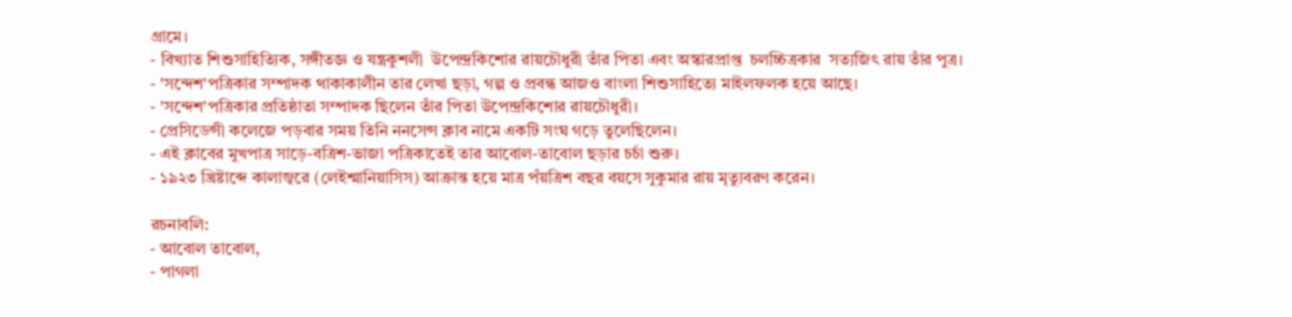গ্রামে।
- বিখ্যাত শিশুসাহিত্যিক, সঙ্গীতজ্ঞ ও যন্ত্রকুশলী  উপেন্দ্রকিশোর রায়চৌধুরী তাঁর পিতা এবং অস্কারপ্রাপ্ত  চলচ্চিত্রকার  সত্যজিৎ রায় তাঁর পুত্র।
- 'সন্দেশ'পত্রিকার সম্পাদক থাকাকালীন তার লেখা ছড়া, গল্প ও প্রবন্ধ আজও বাংলা শিশুসাহিত্যে মাইলফলক হয়ে আছে।
- 'সন্দেশ'পত্রিকার প্রতিষ্ঠাতা সম্পাদক ছিলেন তাঁর পিতা উপেন্দ্রকিশোর রায়চৌধুরী।
- প্রেসিডেন্সী কলেজে পড়বার সময় তিনি ননসেন্স ক্লাব নামে একটি সংঘ গড়ে তুলেছিলেন।
- এই ক্লাবের মুখপাত্র সাড়ে-বত্রিশ-ভাজা পত্রিকাতেই তার আবোল-তাবোল ছড়ার চর্চা শুরু।
- ১৯২৩ খ্রিষ্টাব্দে কালাজ্বরে (লেইশ্মানিয়াসিস) আক্রান্ত হয়ে মাত্র পঁয়ত্রিশ বছর বয়সে সুকুমার রায় মৃত্যুবরণ করেন।

রচনাবলি:
- আবোল তাবোল,
- পাগলা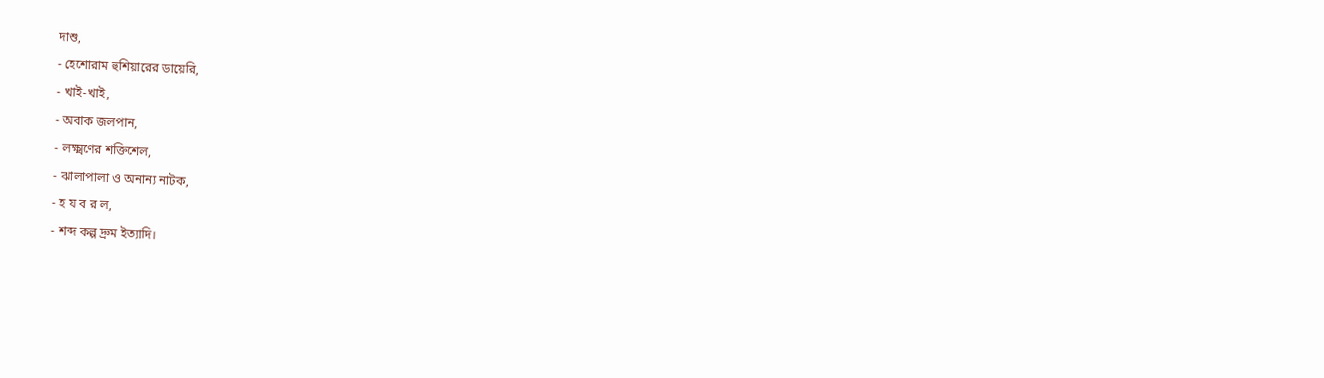দাশু,
- হেশোরাম হুশিয়ারের ডায়েরি,
- খাই-খাই,
- অবাক জলপান,
- লক্ষ্মণের শক্তিশেল,
- ঝালাপালা ও অনান্য নাটক,
- হ য ব র ল,
- শব্দ কল্প দ্রুম ইত্যাদি।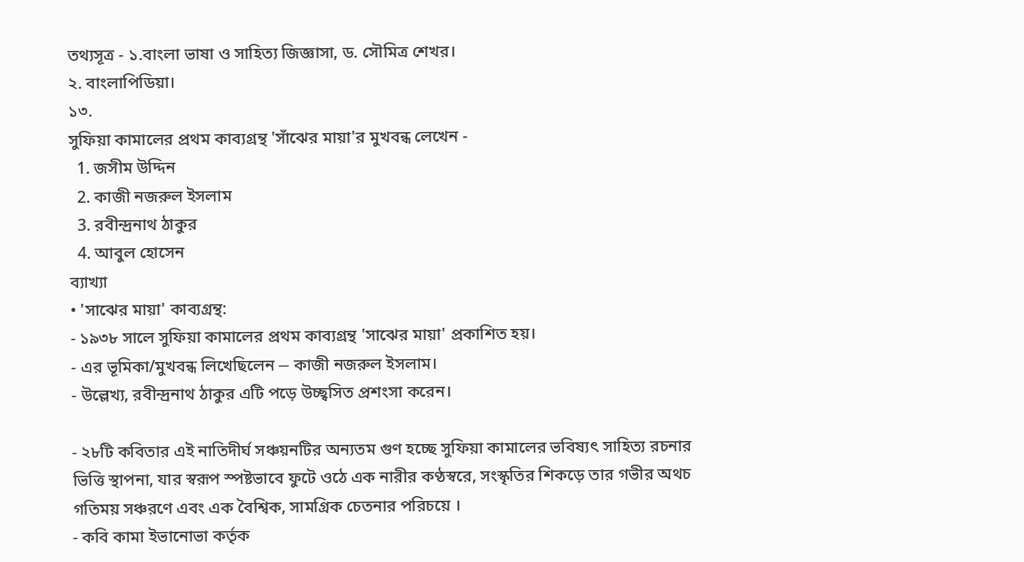তথ্যসূত্র - ১.বাংলা ভাষা ও সাহিত্য জিজ্ঞাসা, ড. সৌমিত্র শেখর।
২. বাংলাপিডিয়া।
১৩.
সুফিয়া কামালের প্রথম কাব্যগ্রন্থ 'সাঁঝের মায়া'র মুখবন্ধ লেখেন -
  1. জসীম উদ্দিন
  2. কাজী নজরুল ইসলাম
  3. রবীন্দ্রনাথ ঠাকুর
  4. আবুল হোসেন
ব্যাখ্যা
• 'সাঝের মায়া' কাব্যগ্রন্থ:
- ১৯৩৮ সালে সুফিয়া কামালের প্রথম কাব্যগ্রন্থ 'সাঝের মায়া' প্রকাশিত হয়।
- এর ভূমিকা/মুখবন্ধ লিখেছিলেন ⎯ কাজী নজরুল ইসলাম।
- উল্লেখ্য, রবীন্দ্রনাথ ঠাকুর এটি পড়ে উচ্ছ্বসিত প্রশংসা করেন।

- ২৮টি কবিতার এই নাতিদীর্ঘ সঞ্চয়নটির অন্যতম গুণ হচ্ছে সুফিয়া কামালের ভবিষ্যৎ সাহিত্য রচনার ভিত্তি স্থাপনা, যার স্বরূপ স্পষ্টভাবে ফুটে ওঠে এক নারীর কণ্ঠস্বরে, সংস্কৃতির শিকড়ে তার গভীর অথচ গতিময় সঞ্চরণে এবং এক বৈশ্বিক, সামগ্রিক চেতনার পরিচয়ে ।
- কবি কামা ইভানোভা কর্তৃক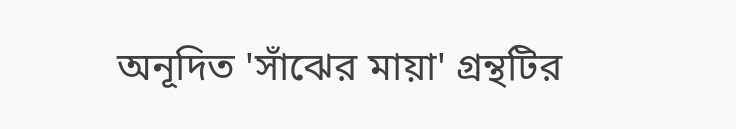অনূদিত 'সাঁঝের মায়া' গ্রন্থটির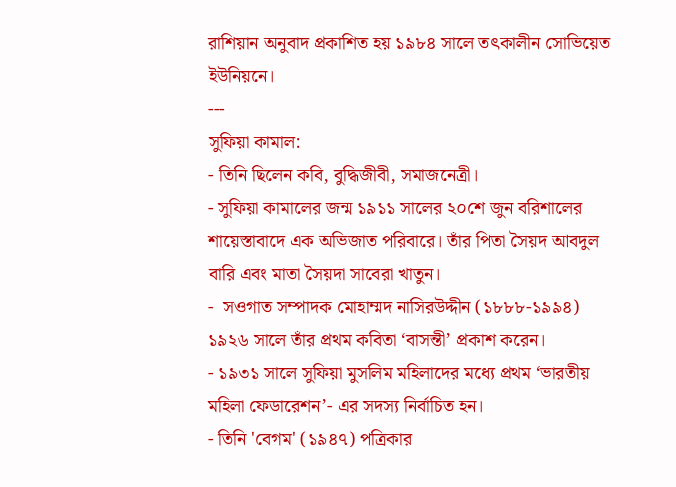রাশিয়ান অনুবাদ প্রকাশিত হয় ১৯৮৪ সালে তৎকালীন সোভিয়েত ইউনিয়নে।
---
সুফিয়া কামাল:
- তিনি ছিলেন কবি, বুদ্ধিজীবী, সমাজনেত্রী।
- সুফিয়া কামালের জন্ম ১৯১১ সালের ২০শে জুন বরিশালের শায়েস্তাবাদে এক অভিজাত পরিবারে। তাঁর পিতা সৈয়দ আবদুল বারি এবং মাতা সৈয়দা সাবেরা খাতুন।
-  সওগাত সম্পাদক মোহাম্মদ নাসিরউদ্দীন (১৮৮৮-১৯৯৪) ১৯২৬ সালে তাঁর প্রথম কবিতা ‘বাসন্তী’ প্রকাশ করেন।
- ১৯৩১ সালে সুফিয়া মুসলিম মহিলাদের মধ্যে প্রথম ‘ভারতীয় মহিলা ফেডারেশন’- এর সদস্য নির্বাচিত হন।
- তিনি 'বেগম' (১৯৪৭) পত্রিকার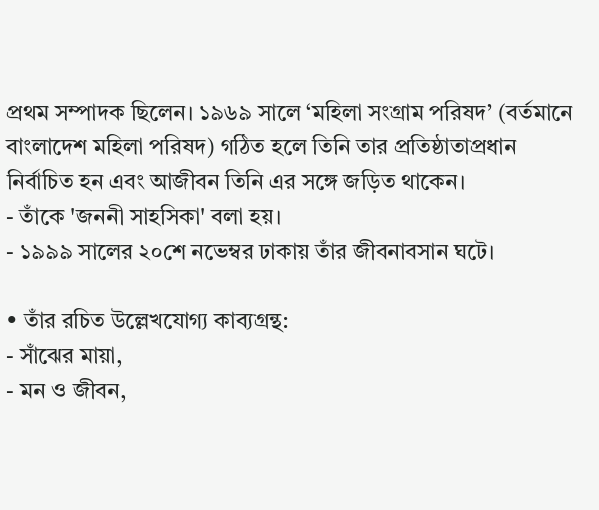প্রথম সম্পাদক ছিলেন। ১৯৬৯ সালে ‘মহিলা সংগ্রাম পরিষদ’ (বর্তমানে বাংলাদেশ মহিলা পরিষদ) গঠিত হলে তিনি তার প্রতিষ্ঠাতাপ্রধান নির্বাচিত হন এবং আজীবন তিনি এর সঙ্গে জড়িত থাকেন।
- তাঁকে 'জননী সাহসিকা' বলা হয়।
- ১৯৯৯ সালের ২০শে নভেম্বর ঢাকায় তাঁর জীবনাবসান ঘটে।

• তাঁর রচিত উল্লেখযোগ্য কাব্যগ্রন্থ:
- সাঁঝের মায়া,
- মন ও জীবন,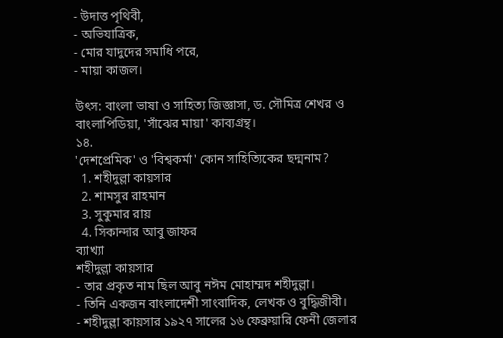- উদাত্ত পৃথিবী,
- অভিযাত্রিক,
- মোর যাদুদের সমাধি পরে,
- মায়া কাজল।

উৎস: বাংলা ভাষা ও সাহিত্য জিজ্ঞাসা, ড. সৌমিত্র শেখর ও বাংলাপিডিয়া, 'সাঁঝের মায়া' কাব্যগ্রন্থ।
১৪.
'দেশপ্রেমিক' ও 'বিশ্বকর্মা' কোন সাহিত্যিকের ছদ্মনাম?
  1. শহীদুল্লা কায়সার
  2. শামসুর রাহমান
  3. সুকুমার রায়
  4. সিকান্দার আবু জাফর
ব্যাখ্যা
শহীদুল্লা কায়সার
- তার প্রকৃত নাম ছিল আবু নঈম মোহাম্মদ শহীদুল্লা।
- তিনি একজন বাংলাদেশী সাংবাদিক, লেখক ও বুদ্ধিজীবী।
- শহীদুল্লা কায়সার ১৯২৭ সালের ১৬ ফেব্রুয়ারি ফেনী জেলার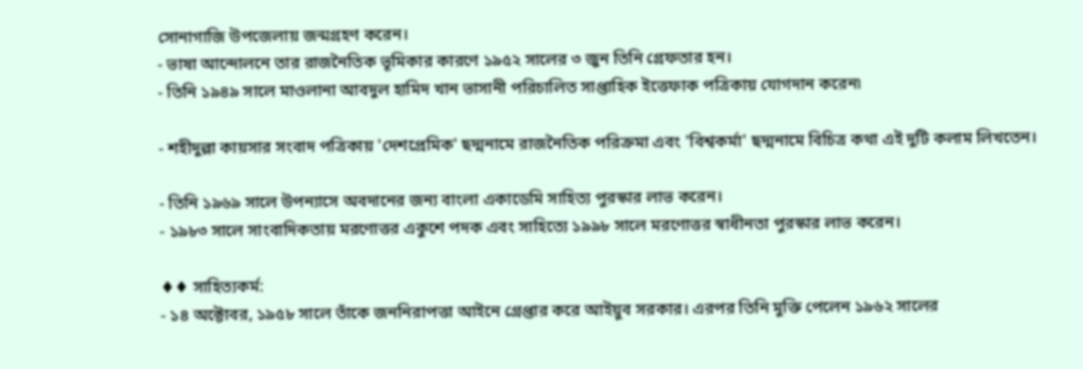সোনাগাজি উপজেলায় জন্মগ্রহণ করেন।
- ভাষা আন্দোলনে তার রাজনৈতিক ভূমিকার কারণে ১৯৫২ সালের ৩ জুন তিনি গ্রেফতার হন।
- তিনি ১৯৪৯ সালে মাওলানা আবদুল হামিদ খান ভাসানী পরিচালিত সাপ্তাহিক ইত্তেফাক পত্রিকায় যোগদান করেন৷

- শহীদুল্লা কায়সার সংবাদ পত্রিকায় 'দেশপ্রেমিক' ছদ্মনামে রাজনৈতিক পরিক্রমা এবং 'বিশ্বকর্মা' ছদ্মনামে বিচিত্র কথা এই দুটি কলাম লিখতেন।

- তিনি ১৯৬৯ সালে উপন্যাসে অবদানের জন্য বাংলা একাডেমি সাহিত্য পুরস্কার লাভ করেন।
- ১৯৮৩ সালে সাংবাদিকতায় মরণোত্তর একুশে পদক এবং সাহিত্যে ১৯৯৮ সালে মরণোত্তর স্বাধীনতা পুরস্কার লাভ করেন।

♦♦ সাহিত্যকর্ম:
- ১৪ অক্টোবর, ১৯৫৮ সালে তাঁকে জননিরাপত্তা আইনে গ্রেপ্তার করে আইয়ুব সরকার। এরপর তিনি মুক্তি পেলেন ১৯৬২ সালের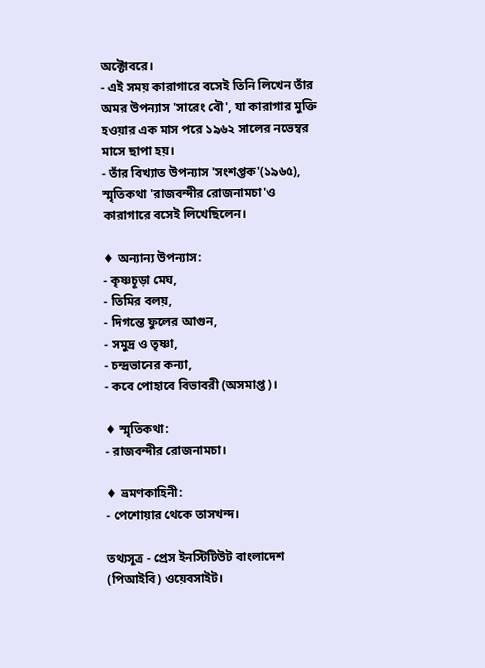অক্টোবরে।
- এই সময় কারাগারে বসেই তিনি লিখেন তাঁর অমর উপন্যাস 'সারেং বৌ', যা কারাগার মুক্তি হওয়ার এক মাস পরে ১৯৬২ সালের নভেম্বর মাসে ছাপা হয়।
- তাঁর বিখ্যাত উপন্যাস 'সংশপ্তক'(১৯৬৫), স্মৃতিকথা 'রাজবন্দীর রোজনামচা'ও  কারাগারে বসেই লিখেছিলেন।

♦ অন্যান্য উপন্যাস:
- কৃষ্ণচূড়া মেঘ,
- তিমির বলয়,
- দিগন্তে ফুলের আগুন,
- সমুদ্র ও তৃষ্ণা,
- চন্দ্রভানের কন্যা,
- কবে পোহাবে বিভাবরী (অসমাপ্ত)।

♦ স্মৃতিকথা:
- রাজবন্দীর রোজনামচা।

♦ ভ্রমণকাহিনী:
- পেশোয়ার থেকে তাসখন্দ।

তথ্যসূত্র - প্রেস ইনস্টিটিউট বাংলাদেশ (পিআইবি) ওয়েবসাইট।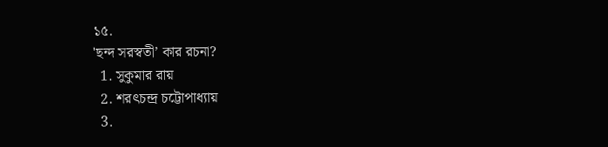১৫.
'ছন্দ সরস্বতী’ কার রচনা?
  1. সুকুমার রায়
  2. শরৎচন্দ্র চট্টোপাধ্যায়
  3.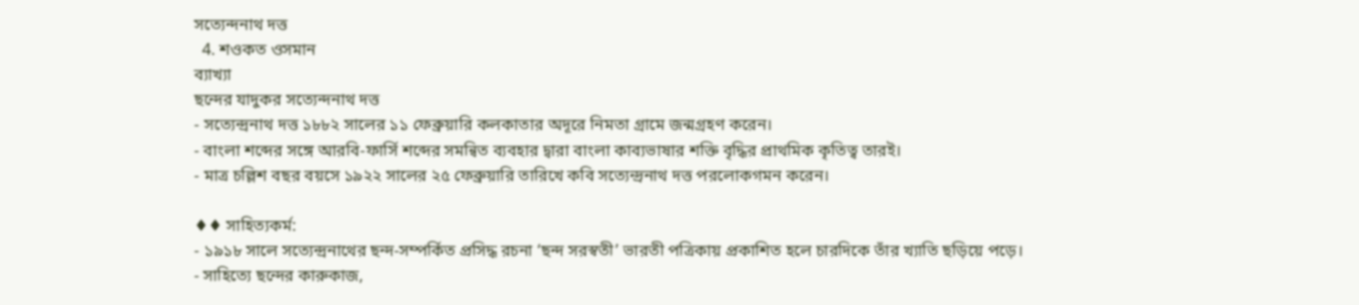সত্যেন্দনাথ দত্ত
  4. শওকত ওসমান
ব্যাখ্যা
ছন্দের যাদুকর সত্যেন্দনাথ দত্ত
- সত্যেন্দ্রনাথ দত্ত ১৮৮২ সালের ১১ ফেব্রুয়ারি কলকাতার অদূরে নিমতা গ্রামে জন্মগ্রহণ করেন।
- বাংলা শব্দের সঙ্গে আরবি-ফার্সি শব্দের সমন্বিত ব্যবহার দ্বারা বাংলা কাব্যভাষার শক্তি বৃদ্ধির প্রাথমিক কৃতিত্ব তারই।
- মাত্র চল্লিশ বছর বয়সে ১৯২২ সালের ২৫ ফেব্রুয়ারি তারিখে কবি সত্যেন্দ্রনাথ দত্ত পরলোকগমন করেন।

♦♦ সাহিত্যকর্ম:
- ১৯১৮ সালে সত্যেন্দ্রনাথের ছন্দ-সম্পর্কিত প্রসিদ্ধ রচনা ‘ছন্দ সরস্বতী’ ভারতী পত্রিকায় প্রকাশিত হলে চারদিকে তাঁর খ্যাতি ছড়িয়ে পড়ে।
- সাহিত্যে ছন্দের কারুকাজ,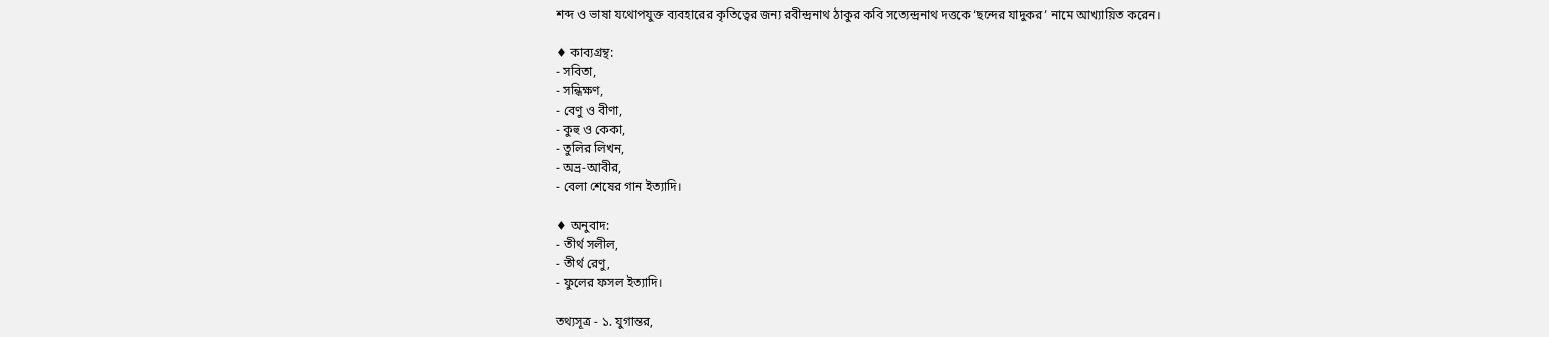শব্দ ও ভাষা যথোপযুক্ত ব্যবহারের কৃতিত্বের জন্য রবীন্দ্রনাথ ঠাকুর কবি সত্যেন্দ্রনাথ দত্তকে ‘ছন্দের যাদুকর’ নামে আখ্যায়িত করেন।

♦ কাব্যগ্রন্থ:
- সবিতা,
- সন্ধিক্ষণ,
- বেণু ও বীণা,
- কুহু ও কেকা,
- তুলির লিখন,
- অভ্র-আবীর,
- বেলা শেষের গান ইত্যাদি।

♦ অনুবাদ:
- তীর্থ সলীল,
- তীর্থ রেণু,
- ফুলের ফসল ইত্যাদি।

তথ্যসূত্র - ১. যুগান্তর,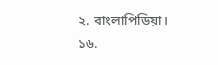২. বাংলাপিডিয়া।
১৬.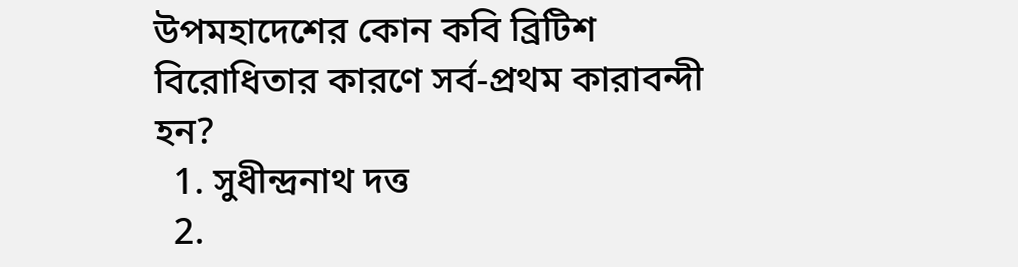উপমহাদেশের কোন কবি ব্রিটিশ বিরোধিতার কারণে সর্ব-প্রথম কারাবন্দী হন?
  1. সুধীন্দ্রনাথ দত্ত
  2.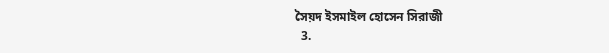সৈয়দ ইসমাইল হোসেন সিরাজী
  3.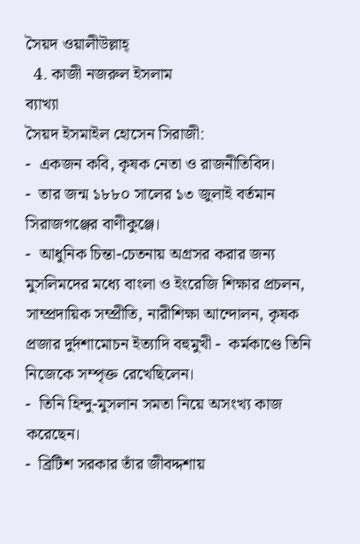সৈয়দ ওয়ালীউল্লাহ্
  4. কাজী নজরুল ইসলাম
ব্যাখ্যা
সৈয়দ ইসমাইল হোসেন সিরাজী:
-  একজন কবি, কৃষক নেতা ও রাজনীতিবিদ।
-  তার জন্ম ১৮৮০ সালের ১৩ জুলাই বর্তমান সিরাজগঞ্জের বাণীকুঞ্জে।
-  আধুনিক চিন্তা-চেতনায় অগ্রসর করার জন্য মুসলিমদের মধ্যে বাংলা ও ইংরেজি শিক্ষার প্রচলন, সাম্প্রদায়িক সম্প্রীতি, নারীশিক্ষা আন্দোলন, কৃষক প্রজার দুর্দশামোচন ইত্যাদি বহুমুখী -  কর্মকাণ্ডে তিনি নিজেকে সম্পৃক্ত রেখেছিলেন।
-  তিনি হিন্দু-মুসলান সমতা নিয়ে অসংখ্য কাজ করেছেন।
-  ব্রিটিশ সরকার তাঁর জীবদ্দশায়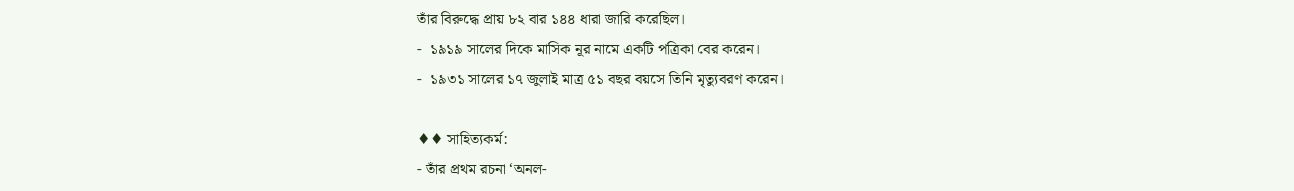তাঁর বিরুদ্ধে প্রায় ৮২ বার ১৪৪ ধারা জারি করেছিল।
-  ১৯১৯ সালের দিকে মাসিক নূর নামে একটি পত্রিকা বের করেন।
-  ১৯৩১ সালের ১৭ জুলাই মাত্র ৫১ বছর বয়সে তিনি মৃত্যুবরণ করেন।

♦♦ সাহিত্যকর্ম:
- তাঁর প্রথম রচনা ‘অনল-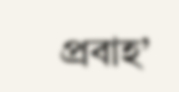প্রবাহ’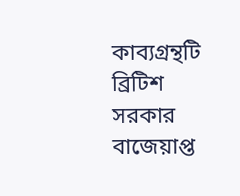কাব্যগ্রন্থটি ব্রিটিশ সরকার বাজেয়াপ্ত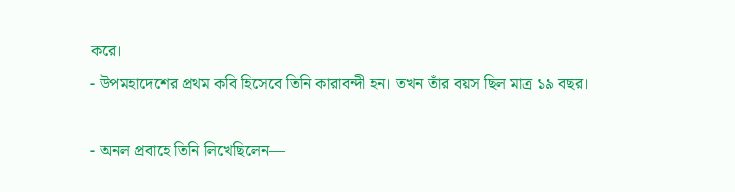করে।
- উপমহাদেশের প্রথম কবি হিসেবে তিনি কারাবন্দী হন। তখন তাঁর বয়স ছিল মাত্র ১৯ বছর।

- অনল প্রবাহে তিনি লিখেছিলেন—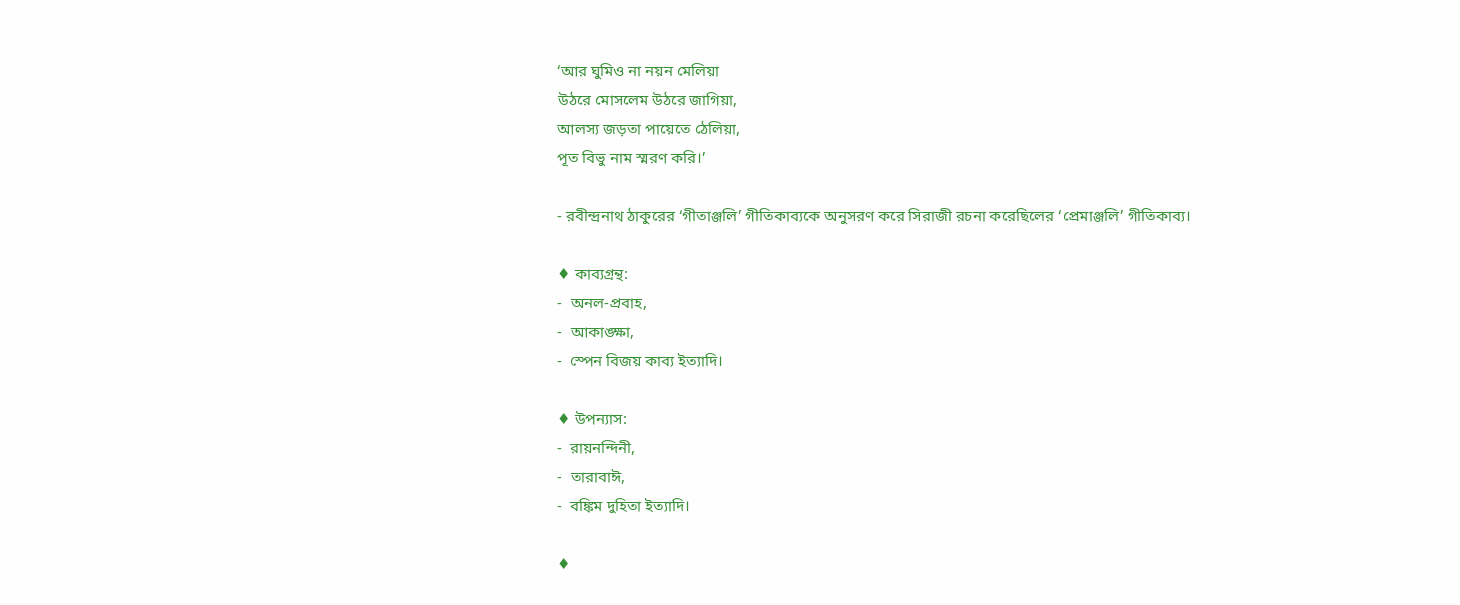‘আর ঘুমিও না নয়ন মেলিয়া
উঠরে মোসলেম উঠরে জাগিয়া,
আলস্য জড়তা পায়েতে ঠেলিয়া,
পূত বিভু নাম স্মরণ করি।’

- রবীন্দ্রনাথ ঠাকুরের ‘গীতাঞ্জলি’ গীতিকাব্যকে অনুসরণ করে সিরাজী রচনা করেছিলের ‘প্রেমাঞ্জলি’ গীতিকাব্য।

♦ কাব্যগ্রন্থ:
-  অনল-প্রবাহ,
-  আকাঙ্ক্ষা,
-  স্পেন বিজয় কাব্য ইত্যাদি।

♦ উপন্যাস:
-  রায়নন্দিনী,
-  তারাবাঈ,
-  বঙ্কিম দুহিতা ইত্যাদি।

♦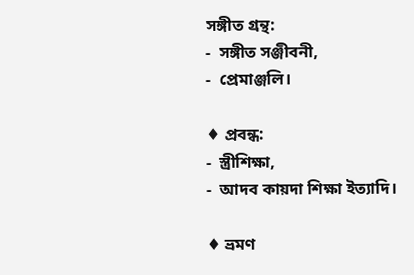সঙ্গীত গ্রন্থ:
-  সঙ্গীত সঞ্জীবনী,
-  প্রেমাঞ্জলি।

♦ প্রবন্ধ:
-  স্ত্রীশিক্ষা,
-  আদব কায়দা শিক্ষা ইত্যাদি।

♦ ভ্রমণ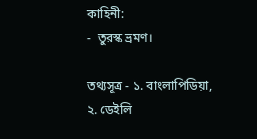কাহিনী:
-  তুরস্ক ভ্রমণ।

তথ্যসূত্র - ১. বাংলাপিডিয়া,
২. ডেইলি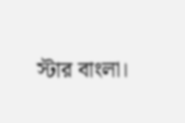স্টার বাংলা।